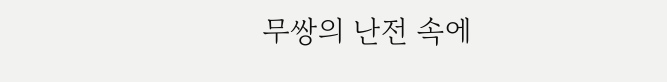무쌍의 난전 속에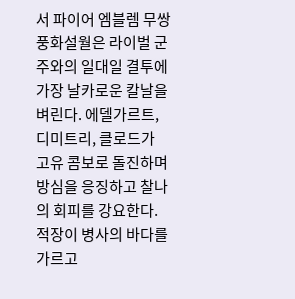서 파이어 엠블렘 무쌍 풍화설월은 라이벌 군주와의 일대일 결투에 가장 날카로운 칼날을 벼린다. 에델가르트, 디미트리, 클로드가 고유 콤보로 돌진하며 방심을 응징하고 찰나의 회피를 강요한다. 적장이 병사의 바다를 가르고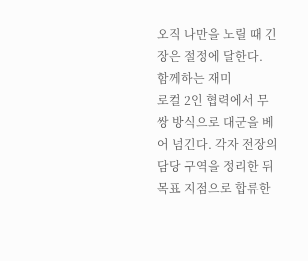오직 나만을 노릴 때 긴장은 절정에 달한다.
함께하는 재미
로컬 2인 협력에서 무쌍 방식으로 대군을 베어 넘긴다. 각자 전장의 담당 구역을 정리한 뒤 목표 지점으로 합류한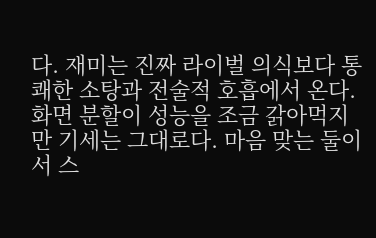다. 재미는 진짜 라이벌 의식보다 통쾌한 소탕과 전술적 호흡에서 온다. 화면 분할이 성능을 조금 갉아먹지만 기세는 그대로다. 마음 맞는 둘이서 스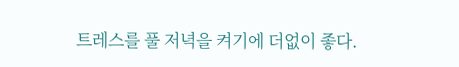트레스를 풀 저녁을 켜기에 더없이 좋다.